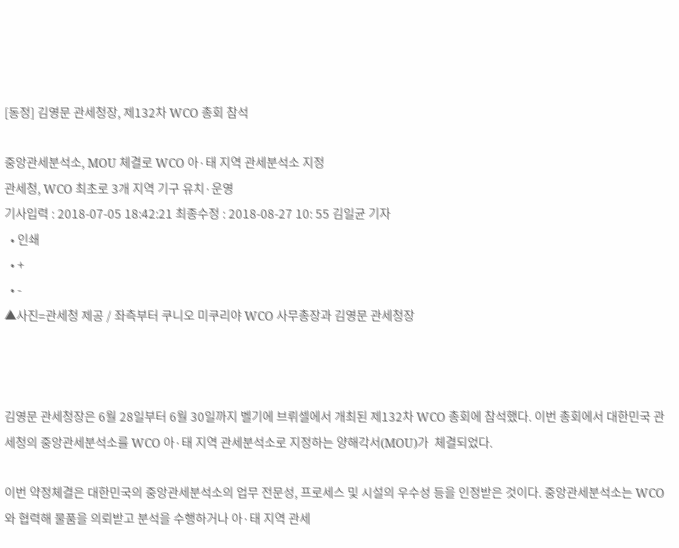[동정] 김영문 관세청장, 제132차 WCO 총회 참석

중앙관세분석소, MOU 체결로 WCO 아·태 지역 관세분석소 지정
관세청, WCO 최초로 3개 지역 기구 유치·운영
기사입력 : 2018-07-05 18:42:21 최종수정 : 2018-08-27 10: 55 김일균 기자
  • 인쇄
  • +
  • -
▲사진=관세청 제공 / 좌측부터 쿠니오 미쿠리야 WCO 사무총장과 김영문 관세청장



김영문 관세청장은 6월 28일부터 6월 30일까지 벨기에 브뤼셀에서 개최된 제132차 WCO 총회에 참석했다. 이번 총회에서 대한민국 관세청의 중앙관세분석소를 WCO 아·태 지역 관세분석소로 지정하는 양해각서(MOU)가  체결되었다.

이번 약정체결은 대한민국의 중앙관세분석소의 업무 전문성, 프로세스 및 시설의 우수성 등을 인정받은 것이다. 중앙관세분석소는 WCO와 협력해 물품을 의뢰받고 분석을 수행하거나 아·태 지역 관세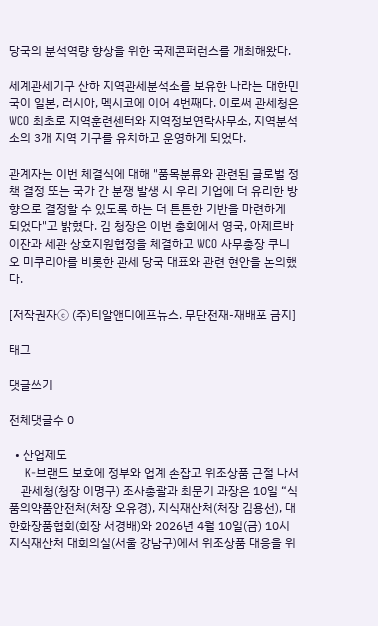당국의 분석역량 향상을 위한 국제콘퍼런스를 개최해왔다.

세계관세기구 산하 지역관세분석소를 보유한 나라는 대한민국이 일본, 러시아, 멕시코에 이어 4번째다. 이로써 관세청은 WCO 최초로 지역훈련센터와 지역정보연락사무소, 지역분석소의 3개 지역 기구를 유치하고 운영하게 되었다.

관계자는 이번 체결식에 대해 "품목분류와 관련된 글로벌 정책 결정 또는 국가 간 분쟁 발생 시 우리 기업에 더 유리한 방향으로 결정할 수 있도록 하는 더 튼튼한 기반을 마련하게 되었다"고 밝혔다. 김 청장은 이번 총회에서 영국, 아제르바이잔과 세관 상호지원협정을 체결하고 WCO 사무총장 쿠니오 미쿠리아를 비롯한 관세 당국 대표와 관련 현안을 논의했다.

[저작권자ⓒ (주)티알앤디에프뉴스. 무단전재-재배포 금지]

태그

댓글쓰기

전체댓글수 0

  • 산업제도
    K-브랜드 보호에 정부와 업계 손잡고 위조상품 근절 나서
    관세청(청장 이명구) 조사총괄과 최문기 과장은 10일 “식품의약품안전처(처장 오유경), 지식재산처(처장 김용선), 대한화장품협회(회장 서경배)와 2026년 4월 10일(금) 10시 지식재산처 대회의실(서울 강남구)에서 위조상품 대응을 위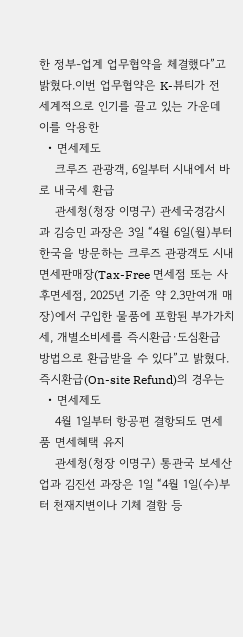한 정부-업계 업무협약을 체결했다”고 밝혔다.이번 업무협약은 K-뷰티가 전 세계적으로 인기를 끌고 있는 가운데 이를 악용한
  • 면세제도
    크루즈 관광객, 6일부터 시내에서 바로 내국세 환급
    관세청(청장 이명구) 관세국경감시과 김승민 과장은 3일 “4월 6일(월)부터 한국을 방문하는 크루즈 관광객도 시내 면세판매장(Tax-Free 면세점 또는 사후면세점, 2025년 기준 약 2.3만여개 매장)에서 구입한 물품에 포함된 부가가치세, 개별소비세를 즉시환급·도심환급 방법으로 환급받을 수 있다”고 밝혔다. 즉시환급(On-site Refund)의 경우는
  • 면세제도
    4월 1일부터 항공편 결항되도 면세품 면세혜택 유지
    관세청(청장 이명구) 통관국 보세산업과 김진선 과장은 1일 “4월 1일(수)부터 천재지변이나 기체 결함 등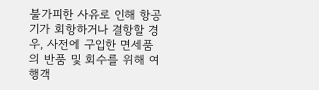불가피한 사유로 인해 항공기가 회항하거나 결항할 경우, 사전에 구입한 면세품 의 반품 및 회수를 위해 여행객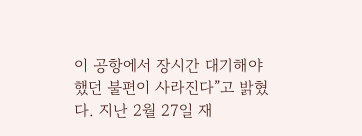이 공항에서 장시간 대기해야 했던 불편이 사라진다”고 밝혔다. 지난 2월 27일 재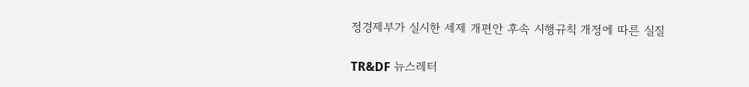정경제부가 실시한 세제 개편안 후속 시행규칙 개정에 따른 실질

TR&DF 뉴스레터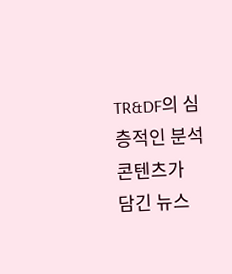TR&DF의 심층적인 분석 콘텐츠가
담긴 뉴스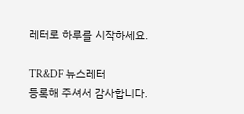레터로 하루를 시작하세요.

TR&DF 뉴스레터
등록해 주셔서 감사합니다.